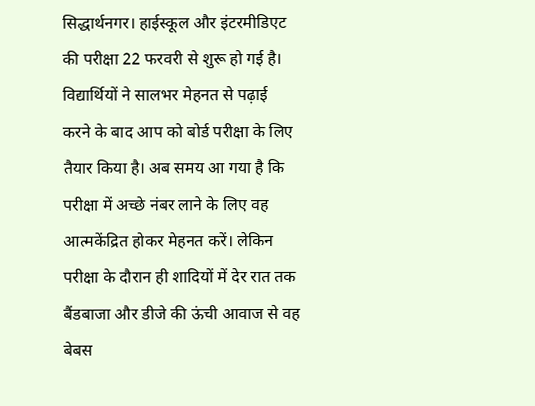सिद्धार्थनगर। हाईस्कूल और इंटरमीडिएट की परीक्षा 22 फरवरी से शुरू हो गई है। विद्यार्थियों ने सालभर मेहनत से पढ़ाई करने के बाद आप को बोर्ड परीक्षा के लिए तैयार किया है। अब समय आ गया है कि परीक्षा में अच्छे नंबर लाने के लिए वह आत्मकेंद्रित होकर मेहनत करें। लेकिन परीक्षा के दौरान ही शादियों में देर रात तक बैंडबाजा और डीजे की ऊंची आवाज से वह बेबस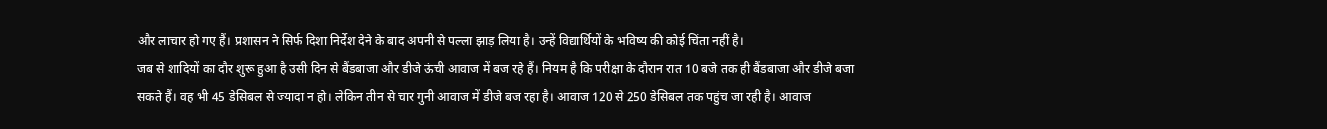और लाचार हो गए हैं। प्रशासन ने सिर्फ दिशा निर्देश देने के बाद अपनी से पल्ला झाड़ लिया है। उन्हें विद्यार्थियों के भविष्य की कोई चिंता नहीं है।
जब से शादियों का दौर शुरू हुआ है उसी दिन से बैंडबाजा और डीजे ऊंची आवाज में बज रहे हैं। नियम है कि परीक्षा के दौरान रात 10 बजे तक ही बैंडबाजा और डीजे बजा सकते हैं। वह भी 45 डेसिबल से ज्यादा न हो। लेकिन तीन से चार गुनी आवाज में डीजे बज रहा है। आवाज 120 से 250 डेसिबल तक पहुंच जा रही है। आवाज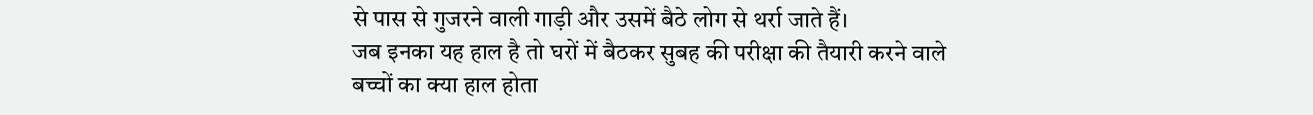से पास से गुजरने वाली गाड़ी और उसमें बैठे लोग से थर्रा जाते हैं।
जब इनका यह हाल है तो घरों में बैठकर सुबह की परीक्षा की तैयारी करने वाले बच्चों का क्या हाल होता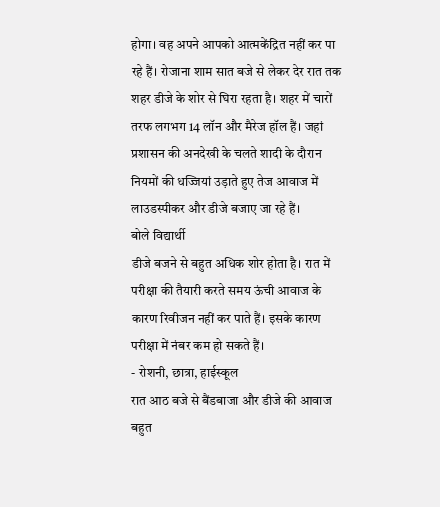होगा। वह अपने आपको आत्मकेंद्रित नहीं कर पा रहे हैं। रोजाना शाम सात बजे से लेकर देर रात तक शहर डीजे के शोर से घिरा रहता है। शहर में चारों तरफ लगभग 14 लॉन और मैरेज हॉल हैं। जहां प्रशासन की अनदेखी के चलते शादी के दौरान नियमों की धज्जियां उड़ाते हुए तेज आवाज में लाउडस्पीकर और डीजे बजाए जा रहे हैं।
बोले विद्यार्थी
डीजे बजने से बहुत अधिक शोर होता है। रात में परीक्षा की तैयारी करते समय ऊंची आवाज के कारण रिवीजन नहीं कर पाते हैं। इसके कारण परीक्षा में नंबर कम हो सकते हैं।
- रोशनी, छात्रा, हाईस्कूल
रात आठ बजे से बैंडबाजा और डीजे की आवाज बहुत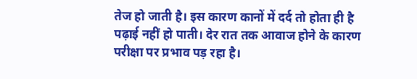तेज हो जाती है। इस कारण कानों में दर्द तो होता ही है पढ़ाई नहीं हो पाती। देर रात तक आवाज होने के कारण परीक्षा पर प्रभाव पड़ रहा है।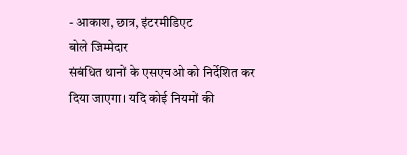- आकाश, छात्र, इंटरमीडिएट
बोले जिम्मेदार
संबंधित थानों के एसएचओ को निर्देशित कर दिया जाएगा। यदि कोई नियमों की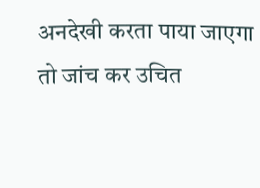अनदेखी करता पाया जाएगा तो जांच कर उचित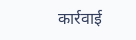कार्रवाई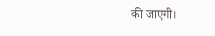की जाएगी।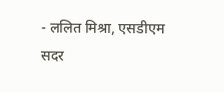- ललित मिश्रा, एसडीएम सदर